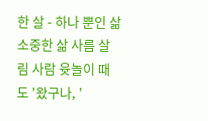한 살 - 하나 뿐인 삶 소중한 삶 사름 살림 사람 윳놀이 때도 '왔구나, '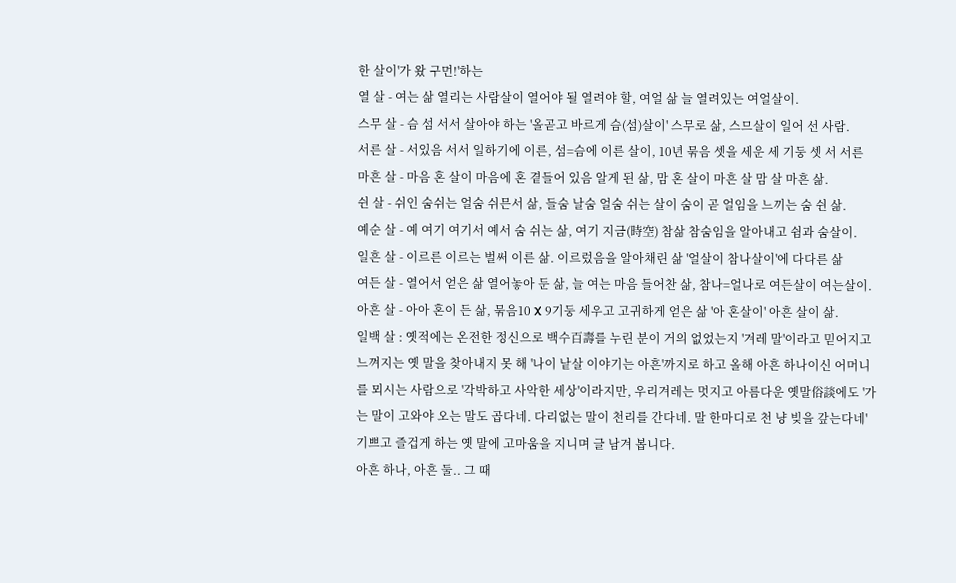한 살이'가 왔 구먼!'하는
열 살 - 여는 삶 열리는 사람살이 열어야 될 열려야 할, 여얼 삶 늘 열려있는 여얼살이.
스무 살 - 슴 섬 서서 살아야 하는 '올곧고 바르게 슴(섬)살이' 스무로 삶, 스므살이 일어 선 사람.
서른 살 - 서있음 서서 일하기에 이른, 섬=슴에 이른 살이, 10년 묶음 셋을 세운 세 기둥 셋 서 서른
마흔 살 - 마음 혼 살이 마음에 혼 곁들어 있음 알게 된 삶, 맘 혼 살이 마흔 살 맘 살 마흔 삶.
쉰 살 - 쉬인 숨쉬는 얼숨 쉬믄서 삶, 들숨 날숨 얼숨 쉬는 살이 숨이 곧 얼임을 느끼는 숨 쉰 삶.
예순 살 - 예 여기 여기서 예서 숨 쉬는 삶, 여기 지금(時空) 참삶 참숨임을 알아내고 쉼과 숨살이.
일흔 살 - 이르른 이르는 벌써 이른 삶. 이르렀음을 알아채린 삶 '얼살이 참나살이'에 다다른 삶
여든 살 - 열어서 얻은 삶 열어놓아 둔 삶, 늘 여는 마음 들어찬 삶, 참나=얼나로 여든살이 여는살이.
아흔 살 - 아아 혼이 든 삶, 묶음10 X 9기둥 세우고 고귀하게 얻은 삶 '아 혼살이' 아흔 살이 삶.
일백 살 : 옛적에는 온전한 정신으로 백수百壽를 누린 분이 거의 없었는지 '겨레 말'이라고 믿어지고
느껴지는 옛 말을 찾아내지 못 해 '나이 낱살 이야기는 아흔'까지로 하고 올해 아흔 하나이신 어머니
를 뫼시는 사람으로 '각박하고 사악한 세상'이라지만, 우리겨레는 멋지고 아름다운 옛말俗談에도 '가
는 말이 고와야 오는 말도 곱다네. 다리없는 말이 천리를 간다네. 말 한마디로 천 냥 빚을 갚는다네'
기쁘고 즐겁게 하는 옛 말에 고마움을 지니며 글 남겨 봅니다.
아흔 하나, 아흔 둘.. 그 때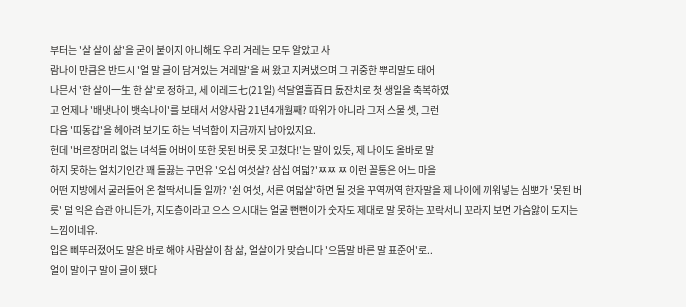부터는 '살 살이 삶'을 굳이 붙이지 아니해도 우리 겨레는 모두 알았고 사
람나이 만큼은 반드시 '얼 말 글이 담겨있는 겨레말'을 써 왔고 지켜냈으며 그 귀중한 뿌리말도 태어
나믄서 '한 살이一生 한 살'로 정하고, 세 이레三七(21일) 석달열흘百日 돐잔치로 첫 생일을 축복하였
고 언제나 '배냇나이 뱃속나이'를 보태서 서양사람 21년4개월째? 따위가 아니라 그저 스물 셋, 그런
다음 '띠동갑'을 헤아려 보기도 하는 넉넉함이 지금까지 남아있지요.
헌데 '버르장머리 없는 녀석들 어버이 또한 못된 버릇 못 고쳤다!'는 말이 있듯, 제 나이도 올바로 말
하지 못하는 얼치기인간 꽤 들끓는 구먼유 '오십 여섯살? 삼십 여덟?'ㅉㅉ ㅉ 이런 꼴통은 어느 마을
어떤 지방에서 굴러들어 온 철딱서니들 일까? '쉰 여섯, 서른 여덟살'하면 될 것을 꾸역꺼역 한자말을 제 나이에 끼워넣는 심뽀가 '못된 버릇' 덜 익은 습관 아니든가, 지도층이라고 으스 으시대는 얼굴 뻔뻔이가 숫자도 제대로 말 못하는 꼬락서니 꼬라지 보면 가슴앓이 도지는 느낌이네유.
입은 삐뚜러졌어도 말은 바로 해야 사람살이 참 삶, 얼살이가 맞습니다 '으뜸말 바른 말 표준어'로..
얼이 말이구 말이 글이 됐다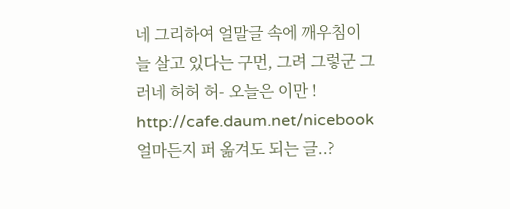네 그리하여 얼말글 속에 깨우침이
늘 살고 있다는 구먼, 그려 그렇군 그러네 허허 허- 오늘은 이만 !
http://cafe.daum.net/nicebook 얼마든지 퍼 옮겨도 되는 글..?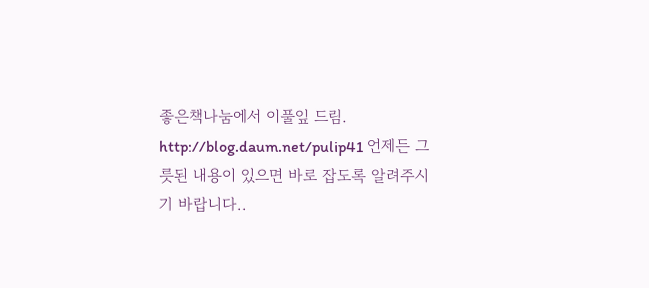좋은책나눔에서 이풀잎 드림.
http://blog.daum.net/pulip41 언제든 그릇된 내용이 있으면 바로 잡도록 알려주시기 바랍니다..